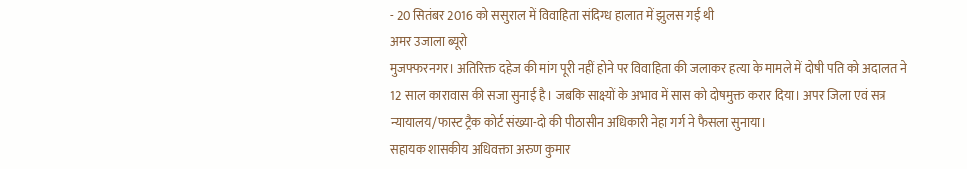- 20 सितंबर 2016 को ससुराल में विवाहिता संदिग्ध हालात में झुलस गई थी
अमर उजाला ब्यूरो
मुजफ्फरनगर। अतिरिक्त दहेज की मांग पूरी नहीं होने पर विवाहिता की जलाकर हत्या के मामले में दोषी पति को अदालत ने 12 साल कारावास की सजा सुनाई है। जबकि साक्ष्यों के अभाव में सास को दोषमुक्त करार दिया। अपर जिला एवं सत्र न्यायालय/फास्ट ट्रैक कोर्ट संख्या-दो की पीठासीन अधिकारी नेहा गर्ग ने फैसला सुनाया।
सहायक शासकीय अधिवक्ता अरुण कुमार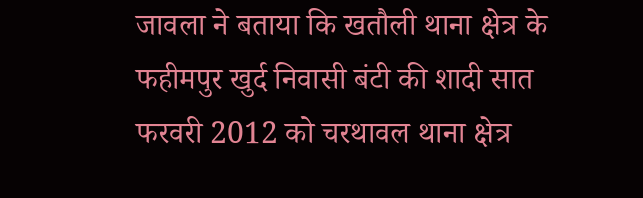जावला ने बताया कि खतौली थाना क्षेत्र के फहीमपुर खुर्द निवासी बंटी की शादी सात फरवरी 2012 को चरथावल थाना क्षेत्र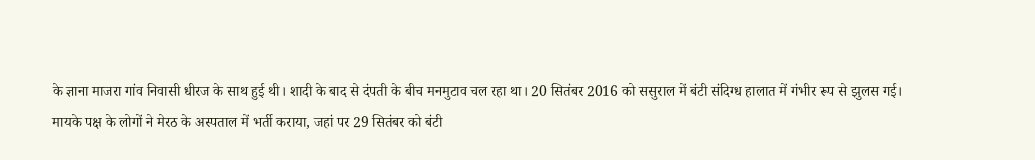के ज्ञाना माजरा गांव निवासी धीरज के साथ हुई थी। शादी के बाद से दंपती के बीच मनमुटाव चल रहा था। 20 सितंबर 2016 को ससुराल में बंटी संदिग्ध हालात में गंभीर रूप से झुलस गई। मायके पक्ष के लोगों ने मेरठ के अस्पताल में भर्ती कराया, जहां पर 29 सितंबर को बंटी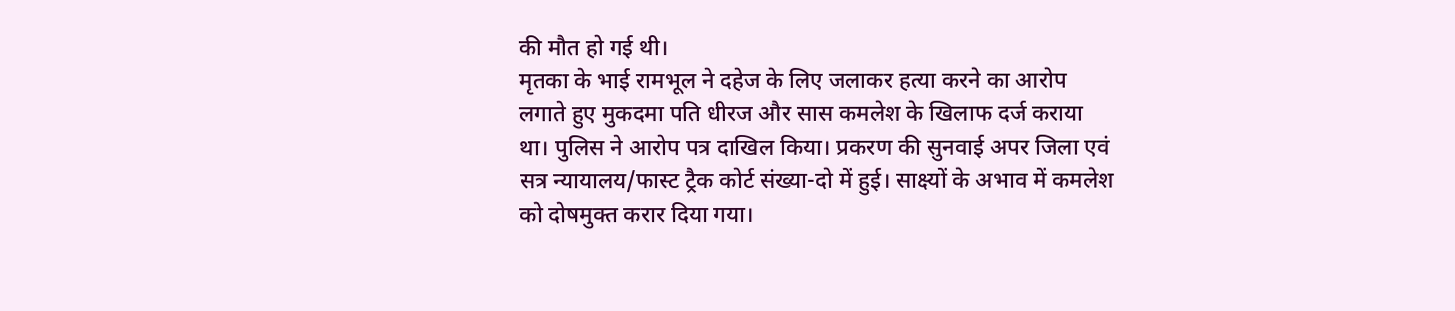की मौत हो गई थी।
मृतका के भाई रामभूल ने दहेज के लिए जलाकर हत्या करने का आरोप लगाते हुए मुकदमा पति धीरज और सास कमलेश के खिलाफ दर्ज कराया था। पुलिस ने आरोप पत्र दाखिल किया। प्रकरण की सुनवाई अपर जिला एवं सत्र न्यायालय/फास्ट ट्रैक कोर्ट संख्या-दो में हुई। साक्ष्यों के अभाव में कमलेश को दोषमुक्त करार दिया गया।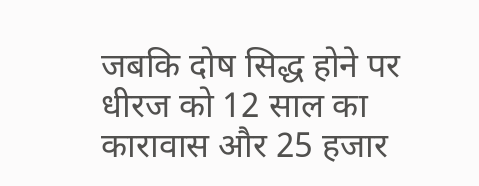जबकि दोष सिद्ध होने पर धीरज को 12 साल का कारावास और 25 हजार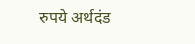रुपये अर्थदंड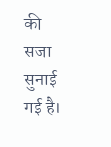की सजा सुनाई गई है।